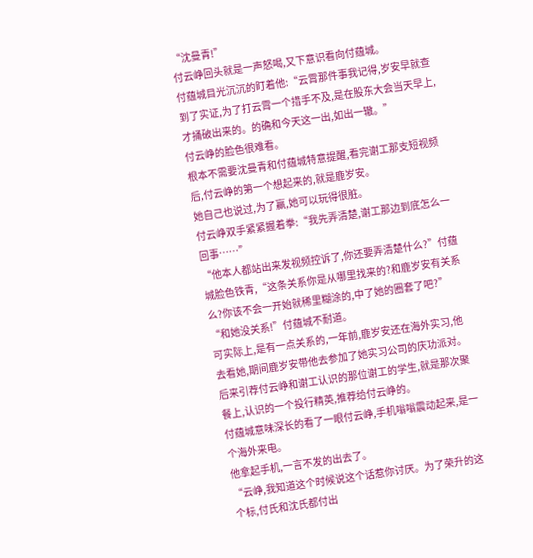“沈曼青!”
付云峥回头就是一声怒喝,又下意识看向付蕴城。
付蕴城目光沉沉的盯着他:“云霄那件事我记得,岁安早就查到了实证,为了打云霄一个措手不及,是在股东大会当天早上,才捅破出来的。的确和今天这一出,如出一辙。”
付云峥的脸色很难看。
根本不需要沈曼青和付蕴城特意提醒,看完谢工那支短视频后,付云峥的第一个想起来的,就是鹿岁安。
她自己也说过,为了赢,她可以玩得很脏。
付云峥双手紧紧握着拳:“我先弄清楚,谢工那边到底怎么一回事……”
“他本人都站出来发视频控诉了,你还要弄清楚什么?”付蕴城脸色铁青,“这条关系你是从哪里找来的?和鹿岁安有关系么?你该不会一开始就稀里糊涂的,中了她的圈套了吧?”
“和她没关系!”付蕴城不耐道。
可实际上,是有一点关系的,一年前,鹿岁安还在海外实习,他去看她,期间鹿岁安带他去参加了她实习公司的庆功派对。
后来引荐付云峥和谢工认识的那位谢工的学生,就是那次聚餐上,认识的一个投行精英,推荐给付云峥的。
付蕴城意味深长的看了一眼付云峥,手机嗡嗡震动起来,是一个海外来电。
他拿起手机,一言不发的出去了。
“云峥,我知道这个时候说这个话惹你讨厌。为了荣升的这个标,付氏和沈氏都付出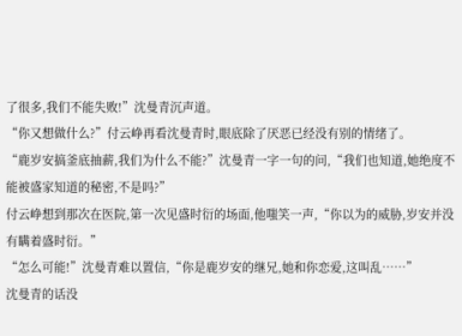了很多,我们不能失败!”沈曼青沉声道。
“你又想做什么?”付云峥再看沈曼青时,眼底除了厌恶已经没有别的情绪了。
“鹿岁安搞釜底抽薪,我们为什么不能?”沈曼青一字一句的问,“我们也知道,她绝度不能被盛家知道的秘密,不是吗?”
付云峥想到那次在医院,第一次见盛时衍的场面,他嗤笑一声,“你以为的威胁,岁安并没有瞒着盛时衍。”
“怎么可能!”沈曼青难以置信,“你是鹿岁安的继兄,她和你恋爱,这叫乱……”
沈曼青的话没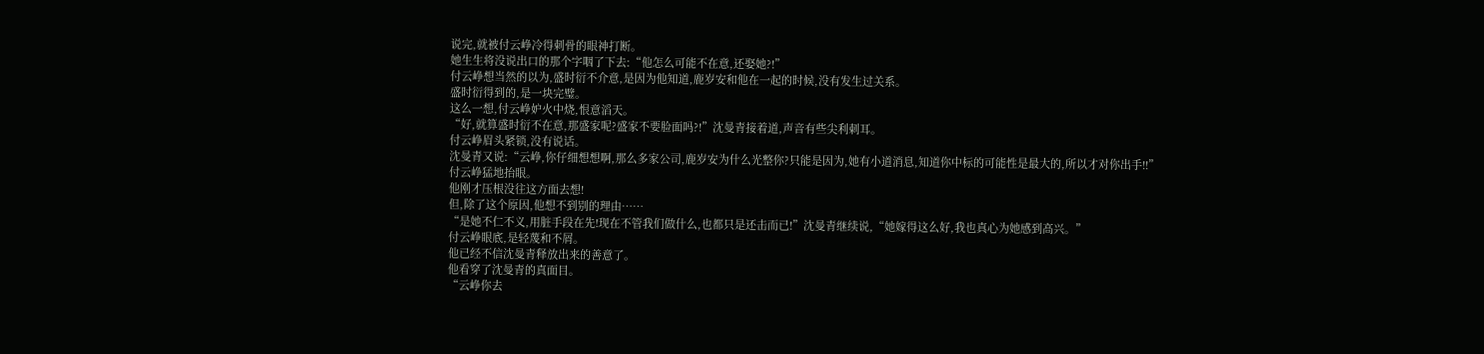说完,就被付云峥冷得刺骨的眼神打断。
她生生将没说出口的那个字咽了下去:“他怎么可能不在意,还娶她?!”
付云峥想当然的以为,盛时衍不介意,是因为他知道,鹿岁安和他在一起的时候,没有发生过关系。
盛时衍得到的,是一块完璧。
这么一想,付云峥妒火中烧,恨意滔天。
“好,就算盛时衍不在意,那盛家呢?盛家不要脸面吗?!”沈曼青接着道,声音有些尖利刺耳。
付云峥眉头紧锁,没有说话。
沈曼青又说:“云峥,你仔细想想啊,那么多家公司,鹿岁安为什么光整你?只能是因为,她有小道消息,知道你中标的可能性是最大的,所以才对你出手!!”
付云峥猛地抬眼。
他刚才压根没往这方面去想!
但,除了这个原因,他想不到别的理由……
“是她不仁不义,用脏手段在先!现在不管我们做什么,也都只是还击而已!”沈曼青继续说,“她嫁得这么好,我也真心为她感到高兴。”
付云峥眼底,是轻蔑和不屑。
他已经不信沈曼青释放出来的善意了。
他看穿了沈曼青的真面目。
“云峥你去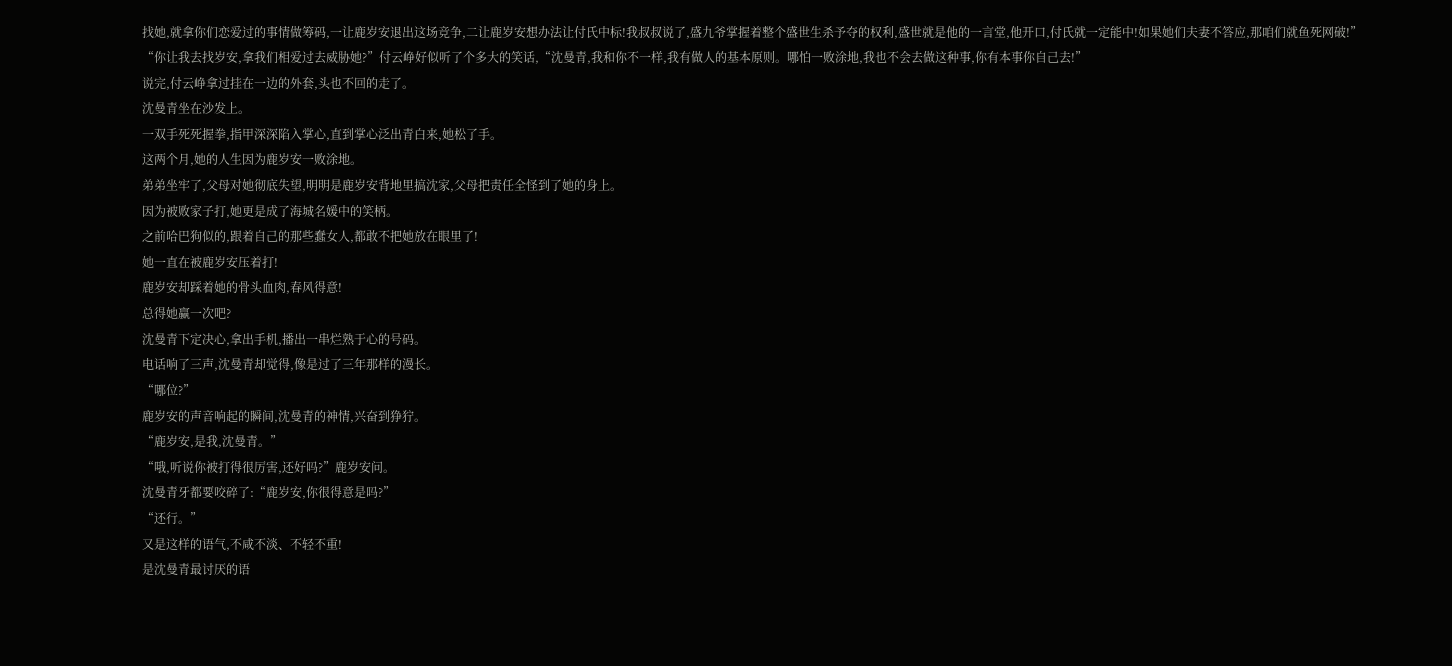找她,就拿你们恋爱过的事情做筹码,一让鹿岁安退出这场竞争,二让鹿岁安想办法让付氏中标!我叔叔说了,盛九爷掌握着整个盛世生杀予夺的权利,盛世就是他的一言堂,他开口,付氏就一定能中!如果她们夫妻不答应,那咱们就鱼死网破!”
“你让我去找岁安,拿我们相爱过去威胁她?”付云峥好似听了个多大的笑话,“沈曼青,我和你不一样,我有做人的基本原则。哪怕一败涂地,我也不会去做这种事,你有本事你自己去!”
说完,付云峥拿过挂在一边的外套,头也不回的走了。
沈曼青坐在沙发上。
一双手死死握拳,指甲深深陷入掌心,直到掌心泛出青白来,她松了手。
这两个月,她的人生因为鹿岁安一败涂地。
弟弟坐牢了,父母对她彻底失望,明明是鹿岁安背地里搞沈家,父母把责任全怪到了她的身上。
因为被败家子打,她更是成了海城名媛中的笑柄。
之前哈巴狗似的,跟着自己的那些蠢女人,都敢不把她放在眼里了!
她一直在被鹿岁安压着打!
鹿岁安却踩着她的骨头血肉,春风得意!
总得她赢一次吧?
沈曼青下定决心,拿出手机,播出一串烂熟于心的号码。
电话响了三声,沈曼青却觉得,像是过了三年那样的漫长。
“哪位?”
鹿岁安的声音响起的瞬间,沈曼青的神情,兴奋到狰狞。
“鹿岁安,是我,沈曼青。”
“哦,听说你被打得很厉害,还好吗?”鹿岁安问。
沈曼青牙都要咬碎了:“鹿岁安,你很得意是吗?”
“还行。”
又是这样的语气,不咸不淡、不轻不重!
是沈曼青最讨厌的语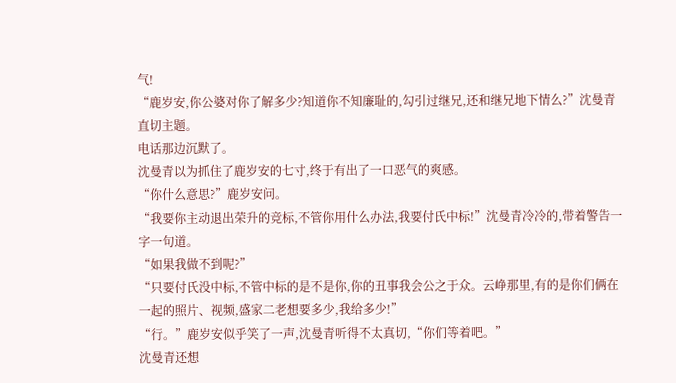气!
“鹿岁安,你公婆对你了解多少?知道你不知廉耻的,勾引过继兄,还和继兄地下情么?”沈曼青直切主题。
电话那边沉默了。
沈曼青以为抓住了鹿岁安的七寸,终于有出了一口恶气的爽感。
“你什么意思?”鹿岁安问。
“我要你主动退出荣升的竞标,不管你用什么办法,我要付氏中标!”沈曼青冷冷的,带着警告一字一句道。
“如果我做不到呢?”
“只要付氏没中标,不管中标的是不是你,你的丑事我会公之于众。云峥那里,有的是你们俩在一起的照片、视频,盛家二老想要多少,我给多少!”
“行。”鹿岁安似乎笑了一声,沈曼青听得不太真切,“你们等着吧。”
沈曼青还想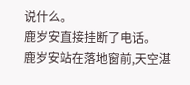说什么。
鹿岁安直接挂断了电话。
鹿岁安站在落地窗前,天空湛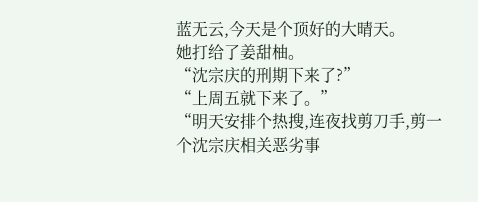蓝无云,今天是个顶好的大晴天。
她打给了姜甜柚。
“沈宗庆的刑期下来了?”
“上周五就下来了。”
“明天安排个热搜,连夜找剪刀手,剪一个沈宗庆相关恶劣事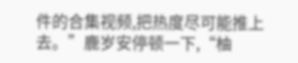件的合集视频,把热度尽可能推上去。”鹿岁安停顿一下,“柚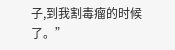子,到我割毒瘤的时候了。”